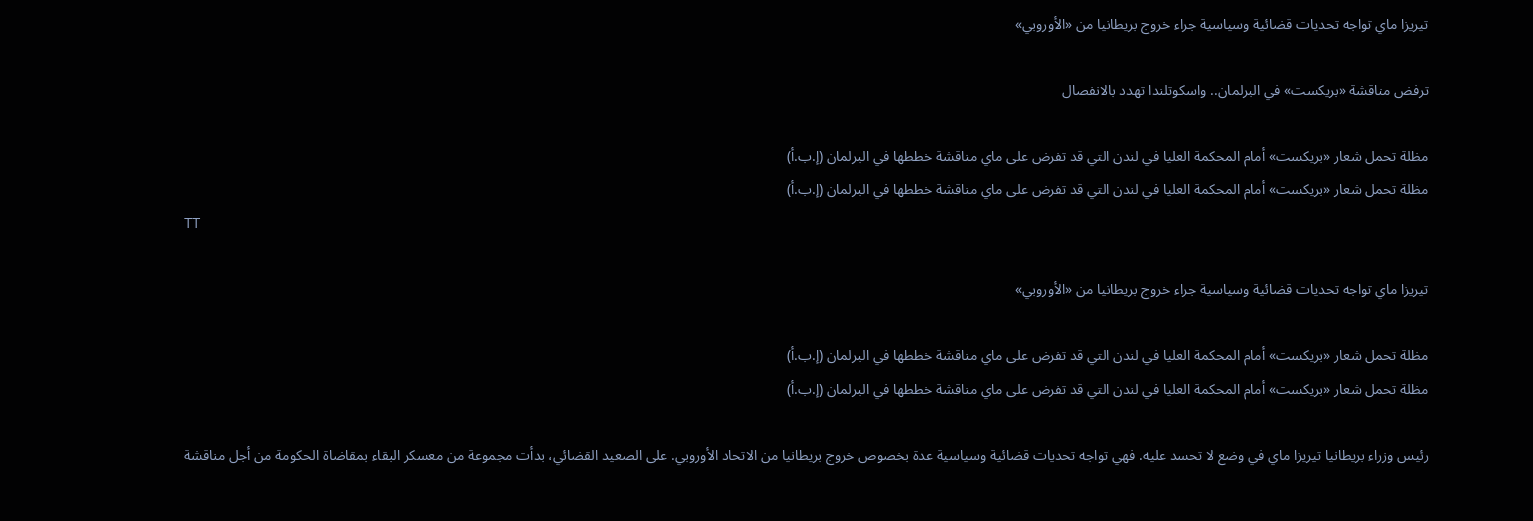تيريزا ماي تواجه تحديات قضائية وسياسية جراء خروج بريطانيا من «الأوروبي»

ترفض مناقشة «بريكست» في البرلمان.. واسكوتلندا تهدد بالانفصال

مظلة تحمل شعار «بريكست» أمام المحكمة العليا في لندن التي قد تفرض على ماي مناقشة خططها في البرلمان (إ.ب.أ)
مظلة تحمل شعار «بريكست» أمام المحكمة العليا في لندن التي قد تفرض على ماي مناقشة خططها في البرلمان (إ.ب.أ)
TT

تيريزا ماي تواجه تحديات قضائية وسياسية جراء خروج بريطانيا من «الأوروبي»

مظلة تحمل شعار «بريكست» أمام المحكمة العليا في لندن التي قد تفرض على ماي مناقشة خططها في البرلمان (إ.ب.أ)
مظلة تحمل شعار «بريكست» أمام المحكمة العليا في لندن التي قد تفرض على ماي مناقشة خططها في البرلمان (إ.ب.أ)

رئيس وزراء بريطانيا تيريزا ماي في وضع لا تحسد عليه. فهي تواجه تحديات قضائية وسياسية عدة بخصوص خروج بريطانيا من الاتحاد الأوروبي. على الصعيد القضائي، بدأت مجموعة من معسكر البقاء بمقاضاة الحكومة من أجل مناقشة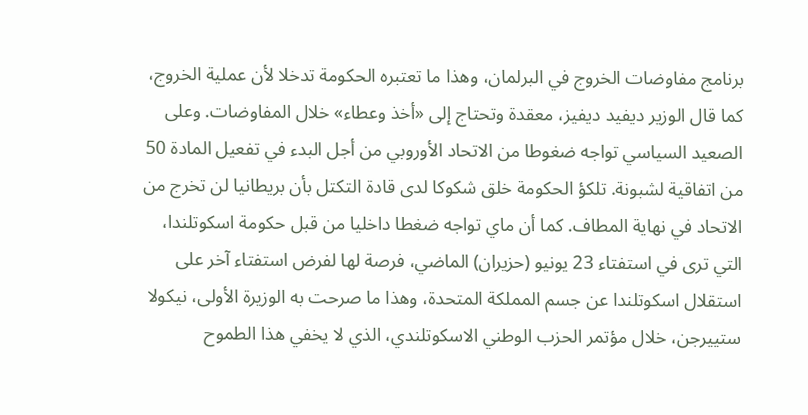برنامج مفاوضات الخروج في البرلمان، وهذا ما تعتبره الحكومة تدخلا لأن عملية الخروج، كما قال الوزير ديفيد ديفيز، معقدة وتحتاج إلى «أخذ وعطاء» خلال المفاوضات. وعلى الصعيد السياسي تواجه ضغوطا من الاتحاد الأوروبي من أجل البدء في تفعيل المادة 50 من اتفاقية لشبونة. تلكؤ الحكومة خلق شكوكا لدى قادة التكتل بأن بريطانيا لن تخرج من الاتحاد في نهاية المطاف. كما أن ماي تواجه ضغطا داخليا من قبل حكومة اسكوتلندا، التي ترى في استفتاء 23 يونيو (حزيران) الماضي، فرصة لها لفرض استفتاء آخر على استقلال اسكوتلندا عن جسم المملكة المتحدة، وهذا ما صرحت به الوزيرة الأولى، نيكولا ستييرجن، خلال مؤتمر الحزب الوطني الاسكوتلندي، الذي لا يخفي هذا الطموح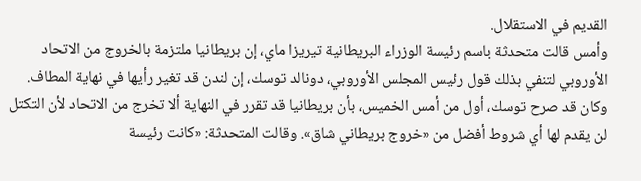القديم في الاستقلال.
وأمس قالت متحدثة باسم رئيسة الوزراء البريطانية تيريزا ماي، إن بريطانيا ملتزمة بالخروج من الاتحاد الأوروبي لتنفي بذلك قول رئيس المجلس الأوروبي، دونالد توسك، إن لندن قد تغير رأيها في نهاية المطاف. وكان قد صرح توسك، أول من أمس الخميس، بأن بريطانيا قد تقرر في النهاية ألا تخرج من الاتحاد لأن التكتل لن يقدم لها أي شروط أفضل من «خروج بريطاني شاق». وقالت المتحدثة: «كانت رئيسة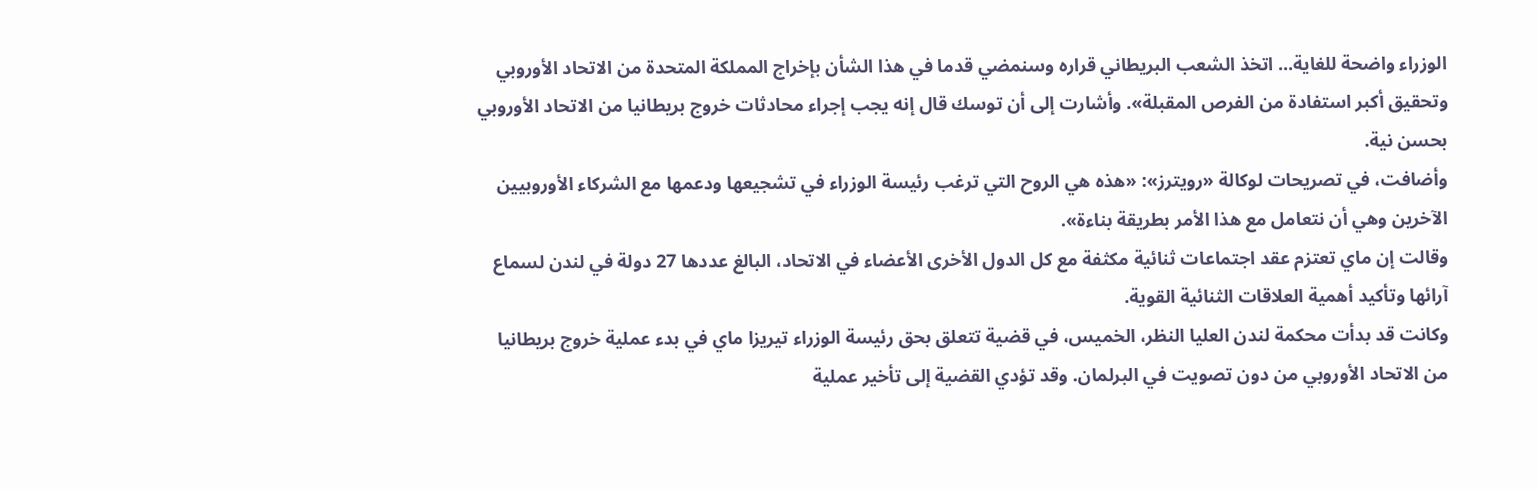الوزراء واضحة للغاية... اتخذ الشعب البريطاني قراره وسنمضي قدما في هذا الشأن بإخراج المملكة المتحدة من الاتحاد الأوروبي وتحقيق أكبر استفادة من الفرص المقبلة». وأشارت إلى أن توسك قال إنه يجب إجراء محادثات خروج بريطانيا من الاتحاد الأوروبي بحسن نية.
وأضافت، في تصريحات لوكالة «رويترز»: «هذه هي الروح التي ترغب رئيسة الوزراء في تشجيعها ودعمها مع الشركاء الأوروبيين الآخرين وهي أن نتعامل مع هذا الأمر بطريقة بناءة».
وقالت إن ماي تعتزم عقد اجتماعات ثنائية مكثفة مع كل الدول الأخرى الأعضاء في الاتحاد، البالغ عددها 27 دولة في لندن لسماع آرائها وتأكيد أهمية العلاقات الثنائية القوية.
وكانت قد بدأت محكمة لندن العليا النظر، الخميس، في قضية تتعلق بحق رئيسة الوزراء تيريزا ماي في بدء عملية خروج بريطانيا من الاتحاد الأوروبي من دون تصويت في البرلمان. وقد تؤدي القضية إلى تأخير عملية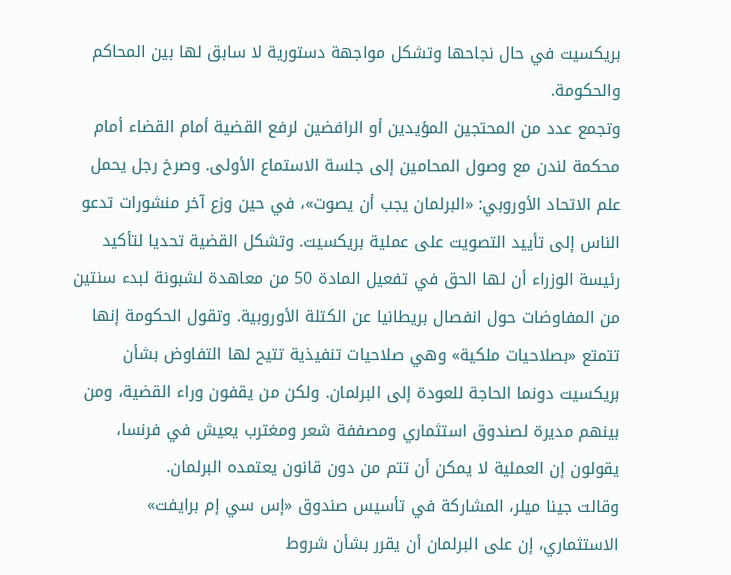بريكسيت في حال نجاحها وتشكل مواجهة دستورية لا سابق لها بين المحاكم والحكومة.
وتجمع عدد من المحتجين المؤيدين أو الرافضين لرفع القضية أمام القضاء أمام محكمة لندن مع وصول المحامين إلى جلسة الاستماع الأولى. وصرخ رجل يحمل علم الاتحاد الأوروبي: «البرلمان يجب أن يصوت»، في حين وزع آخر منشورات تدعو الناس إلى تأييد التصويت على عملية بريكسيت. وتشكل القضية تحديا لتأكيد رئيسة الوزراء أن لها الحق في تفعيل المادة 50 من معاهدة لشبونة لبدء سنتين من المفاوضات حول انفصال بريطانيا عن الكتلة الأوروبية. وتقول الحكومة إنها تتمتع «بصلاحيات ملكية» وهي صلاحيات تنفيذية تتيح لها التفاوض بشأن بريكسيت دونما الحاجة للعودة إلى البرلمان. ولكن من يقفون وراء القضية، ومن بينهم مديرة لصندوق استثماري ومصففة شعر ومغترب يعيش في فرنسا، يقولون إن العملية لا يمكن أن تتم من دون قانون يعتمده البرلمان.
وقالت جينا ميلر، المشاركة في تأسيس صندوق «إس سي إم برايفت» الاستثماري، إن على البرلمان أن يقرر بشأن شروط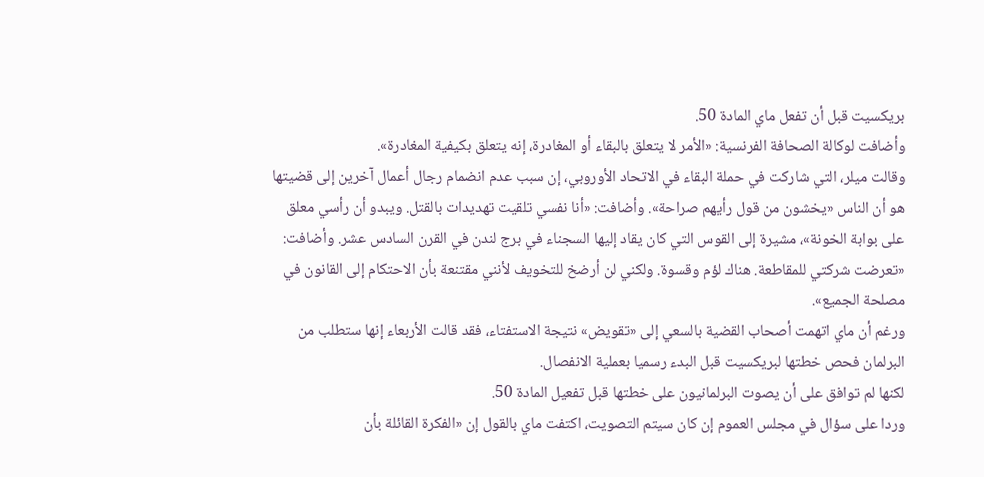بريكسيت قبل أن تفعل ماي المادة 50.
وأضافت لوكالة الصحافة الفرنسية: «الأمر لا يتعلق بالبقاء أو المغادرة، إنه يتعلق بكيفية المغادرة».
وقالت ميلر، التي شاركت في حملة البقاء في الاتحاد الأوروبي، إن سبب عدم انضمام رجال أعمال آخرين إلى قضيتها هو أن الناس «يخشون من قول رأيهم صراحة». وأضافت: «أنا نفسي تلقيت تهديدات بالقتل. ويبدو أن رأسي معلق على بوابة الخونة»، مشيرة إلى القوس التي كان يقاد إليها السجناء في برج لندن في القرن السادس عشر. وأضافت: «تعرضت شركتي للمقاطعة. هناك لؤم وقسوة. ولكني لن أرضخ للتخويف لأنني مقتنعة بأن الاحتكام إلى القانون في مصلحة الجميع».
ورغم أن ماي اتهمت أصحاب القضية بالسعي إلى «تقويض» نتيجة الاستفتاء، فقد قالت الأربعاء إنها ستطلب من البرلمان فحص خطتها لبريكسيت قبل البدء رسميا بعملية الانفصال.
لكنها لم توافق على أن يصوت البرلمانيون على خطتها قبل تفعيل المادة 50.
وردا على سؤال في مجلس العموم إن كان سيتم التصويت، اكتفت ماي بالقول إن «الفكرة القائلة بأن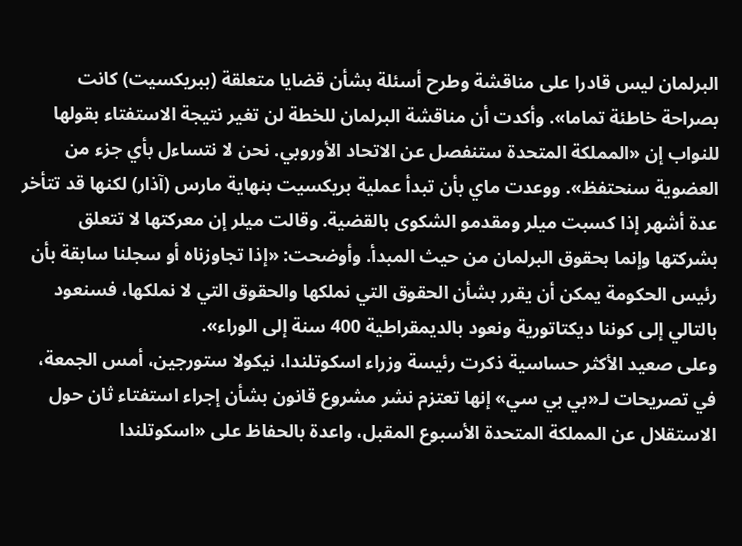البرلمان ليس قادرا على مناقشة وطرح أسئلة بشأن قضايا متعلقة (ببريكسيت) كانت بصراحة خاطئة تماما». وأكدت أن مناقشة البرلمان للخطة لن تغير نتيجة الاستفتاء بقولها للنواب إن «المملكة المتحدة ستنفصل عن الاتحاد الأوروبي. نحن لا نتساءل بأي جزء من العضوية سنحتفظ». ووعدت ماي بأن تبدأ عملية بريكسيت بنهاية مارس (آذار) لكنها قد تتأخر عدة أشهر إذا كسبت ميلر ومقدمو الشكوى بالقضية. وقالت ميلر إن معركتها لا تتعلق بشركتها وإنما بحقوق البرلمان من حيث المبدأ. وأوضحت: «إذا تجاوزناه أو سجلنا سابقة بأن رئيس الحكومة يمكن أن يقرر بشأن الحقوق التي نملكها والحقوق التي لا نملكها، فسنعود بالتالي إلى كوننا ديكتاتورية ونعود بالديمقراطية 400 سنة إلى الوراء».
وعلى صعيد الأكثر حساسية ذكرت رئيسة وزراء اسكوتلندا، نيكولا ستورجين، أمس الجمعة، في تصريحات لـ«بي بي سي» إنها تعتزم نشر مشروع قانون بشأن إجراء استفتاء ثان حول الاستقلال عن المملكة المتحدة الأسبوع المقبل، واعدة بالحفاظ على «اسكوتلندا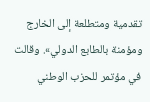تقدمية ومتطلعة إلى الخارج ومؤمنة بالطابع الدولي». وقالت في مؤتمر للحزب الوطني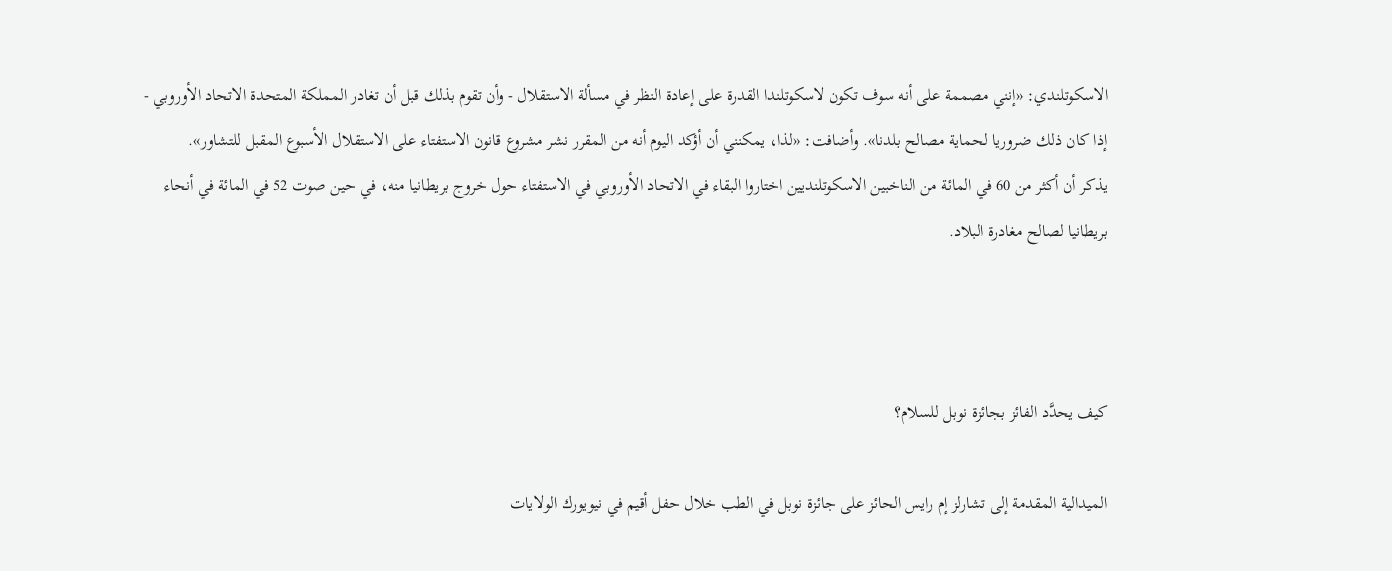الاسكوتلندي: «إنني مصممة على أنه سوف تكون لاسكوتلندا القدرة على إعادة النظر في مسألة الاستقلال - وأن تقوم بذلك قبل أن تغادر المملكة المتحدة الاتحاد الأوروبي - إذا كان ذلك ضروريا لحماية مصالح بلدنا». وأضافت: «لذا، يمكنني أن أؤكد اليوم أنه من المقرر نشر مشروع قانون الاستفتاء على الاستقلال الأسبوع المقبل للتشاور».
يذكر أن أكثر من 60 في المائة من الناخبين الاسكوتلنديين اختاروا البقاء في الاتحاد الأوروبي في الاستفتاء حول خروج بريطانيا منه، في حين صوت 52 في المائة في أنحاء بريطانيا لصالح مغادرة البلاد.



كيف يحدَّد الفائز بجائزة نوبل للسلام؟

الميدالية المقدمة إلى تشارلز إم رايس الحائز على جائزة نوبل في الطب خلال حفل أقيم في نيويورك الولايات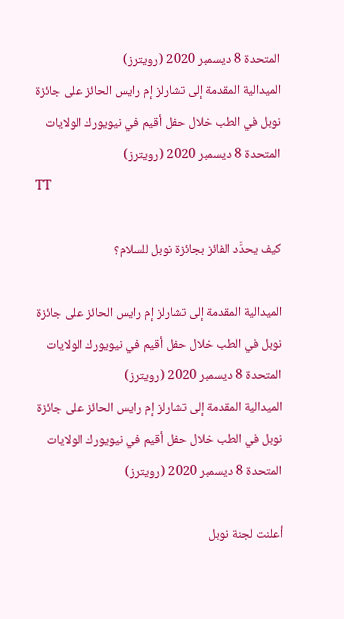المتحدة 8 ديسمبر 2020 (رويترز)
الميدالية المقدمة إلى تشارلز إم رايس الحائز على جائزة نوبل في الطب خلال حفل أقيم في نيويورك الولايات المتحدة 8 ديسمبر 2020 (رويترز)
TT

كيف يحدَّد الفائز بجائزة نوبل للسلام؟

الميدالية المقدمة إلى تشارلز إم رايس الحائز على جائزة نوبل في الطب خلال حفل أقيم في نيويورك الولايات المتحدة 8 ديسمبر 2020 (رويترز)
الميدالية المقدمة إلى تشارلز إم رايس الحائز على جائزة نوبل في الطب خلال حفل أقيم في نيويورك الولايات المتحدة 8 ديسمبر 2020 (رويترز)

أعلنت لجنة نوبل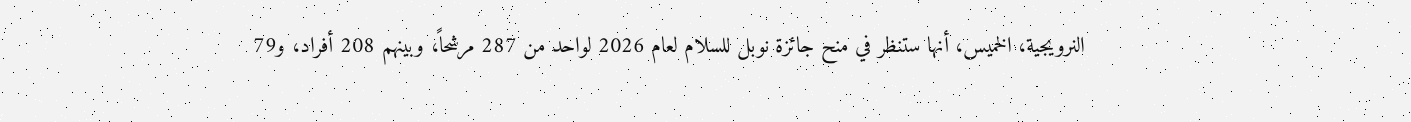النرويجية، الخميس، أنها ستنظر في منح جائزة نوبل للسلام لعام 2026 لواحد من 287 مرشحاً، وبينهم 208 أفراد، و79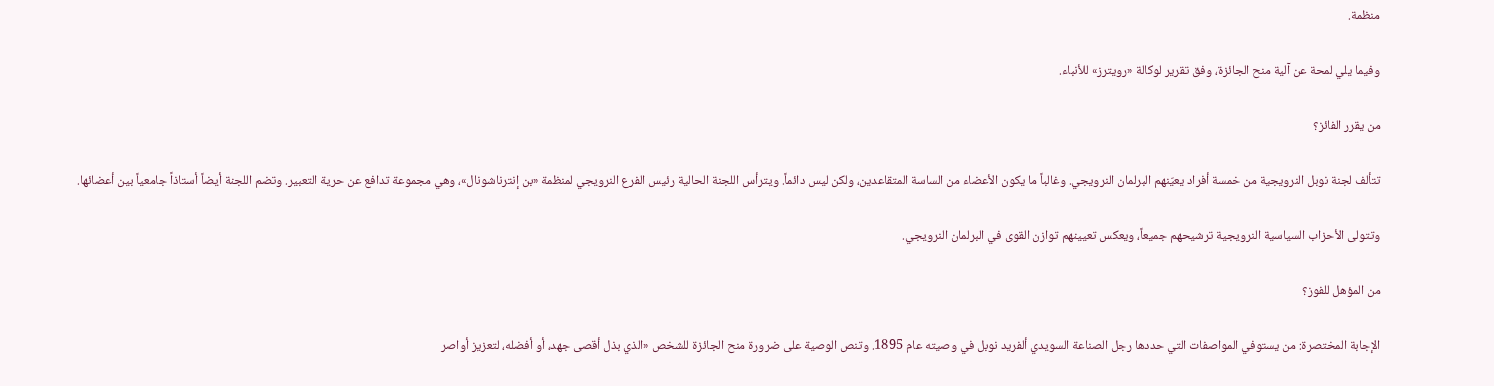منظمة.

وفيما يلي لمحة عن آلية منح الجائزة، وفق تقرير لوكالة «رويترز» للأنباء.

من يقرر الفائز؟

تتألف لجنة نوبل النرويجية من خمسة أفراد يعيّنهم البرلمان النرويجي. وغالباً ما يكون الأعضاء من الساسة المتقاعدين، ولكن ليس دائماً. ويترأس اللجنة الحالية رئيس الفرع النرويجي لمنظمة «بن إنترناشونال»، وهي مجموعة تدافع عن حرية التعبير. وتضم اللجنة أيضاً أستاذاً جامعياً بين أعضائها.

وتتولى الأحزاب السياسية النرويجية ترشيحهم جميعاً، ويعكس تعيينهم توازن القوى في البرلمان النرويجي.

من المؤهل للفوز؟

الإجابة المختصرة: من يستوفي المواصفات التي حددها رجل الصناعة السويدي ألفريد نوبل في وصيته عام 1895. وتنص الوصية على ضرورة منح الجائزة للشخص «الذي بذل أقصى جهد، أو أفضله، لتعزيز أواصر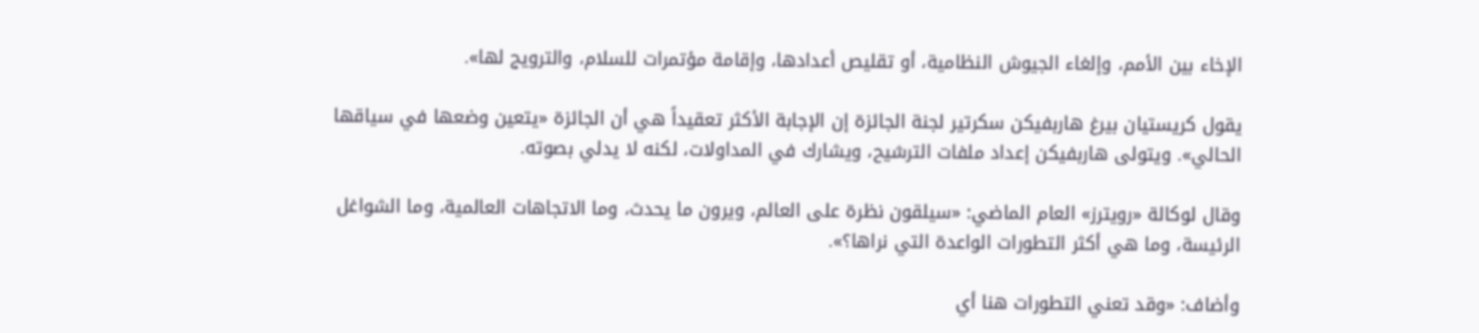الإخاء بين الأمم، وإلغاء الجيوش النظامية، أو تقليص أعدادها، وإقامة مؤتمرات للسلام، والترويج لها».

يقول كريستيان بيرغ هاربفيكن سكرتير لجنة الجائزة إن الإجابة الأكثر تعقيداً هي أن الجائزة «يتعين وضعها في سياقها الحالي». ويتولى هاربفيكن إعداد ملفات الترشيح، ويشارك في المداولات، لكنه لا يدلي بصوته.

وقال لوكالة «رويترز» العام الماضي: «سيلقون نظرة على العالم، ويرون ما يحدث، وما الاتجاهات العالمية، وما الشواغل الرئيسة، وما هي أكثر التطورات الواعدة التي نراها؟».

وأضاف: «وقد تعني التطورات هنا أي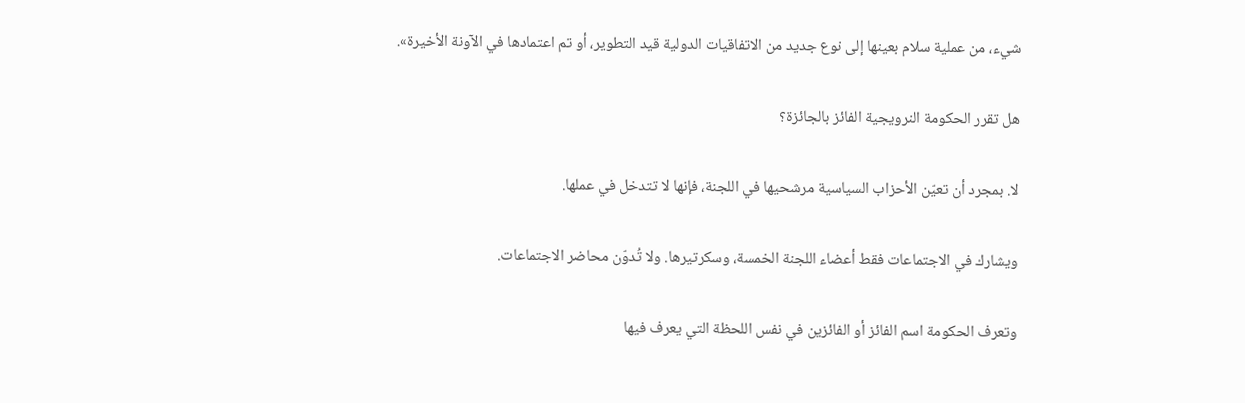شيء، من عملية سلام بعينها إلى نوع جديد من الاتفاقيات الدولية قيد التطوير، أو تم اعتمادها في الآونة الأخيرة».

هل تقرر الحكومة النرويجية الفائز بالجائزة؟

لا. بمجرد أن تعيّن الأحزاب السياسية مرشحيها في اللجنة، فإنها لا تتدخل في عملها.

ويشارك في الاجتماعات فقط أعضاء اللجنة الخمسة، وسكرتيرها. ولا تُدوّن محاضر الاجتماعات.

وتعرف الحكومة اسم الفائز أو الفائزين في نفس اللحظة التي يعرف فيها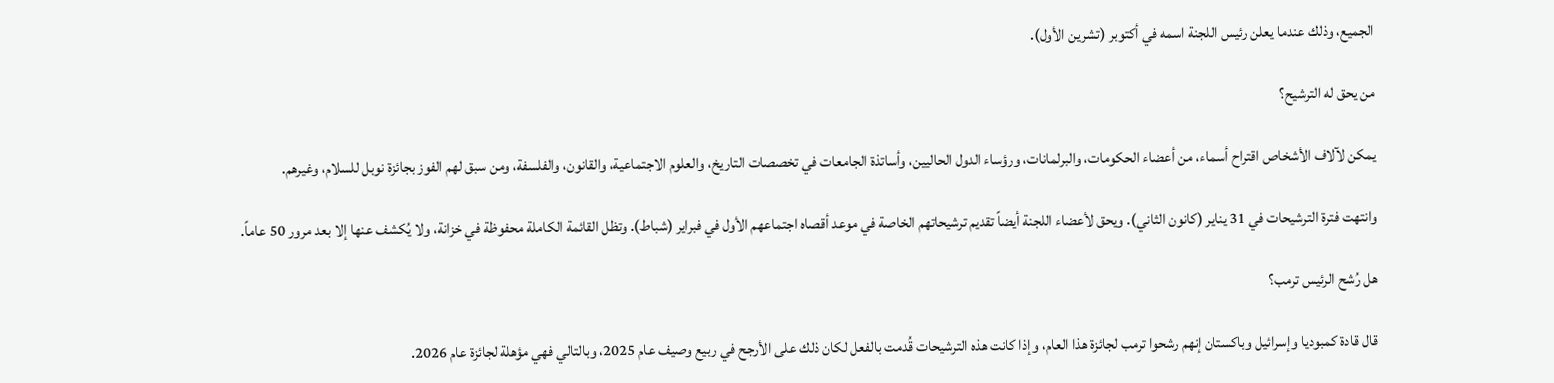الجميع، وذلك عندما يعلن رئيس اللجنة اسمه في أكتوبر (تشرين الأول).

من يحق له الترشيح؟

يمكن لآلاف الأشخاص اقتراح أسماء، من أعضاء الحكومات، والبرلمانات، ورؤساء الدول الحاليين، وأساتذة الجامعات في تخصصات التاريخ، والعلوم الاجتماعية، والقانون، والفلسفة، ومن سبق لهم الفوز بجائزة نوبل للسلام، وغيرهم.

وانتهت فترة الترشيحات في 31 يناير (كانون الثاني). ويحق لأعضاء اللجنة أيضاً تقديم ترشيحاتهم الخاصة في موعد أقصاه اجتماعهم الأول في فبراير (شباط). وتظل القائمة الكاملة محفوظة في خزانة، ولا يُكشف عنها إلا بعد مرور 50 عاماً.

هل رُشح الرئيس ترمب؟

قال قادة كمبوديا وإسرائيل وباكستان إنهم رشحوا ترمب لجائزة هذا العام، وإذا كانت هذه الترشيحات قُدمت بالفعل لكان ذلك على الأرجح في ربيع وصيف عام 2025، وبالتالي فهي مؤهلة لجائزة عام 2026.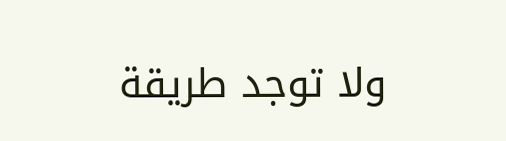ولا توجد طريقة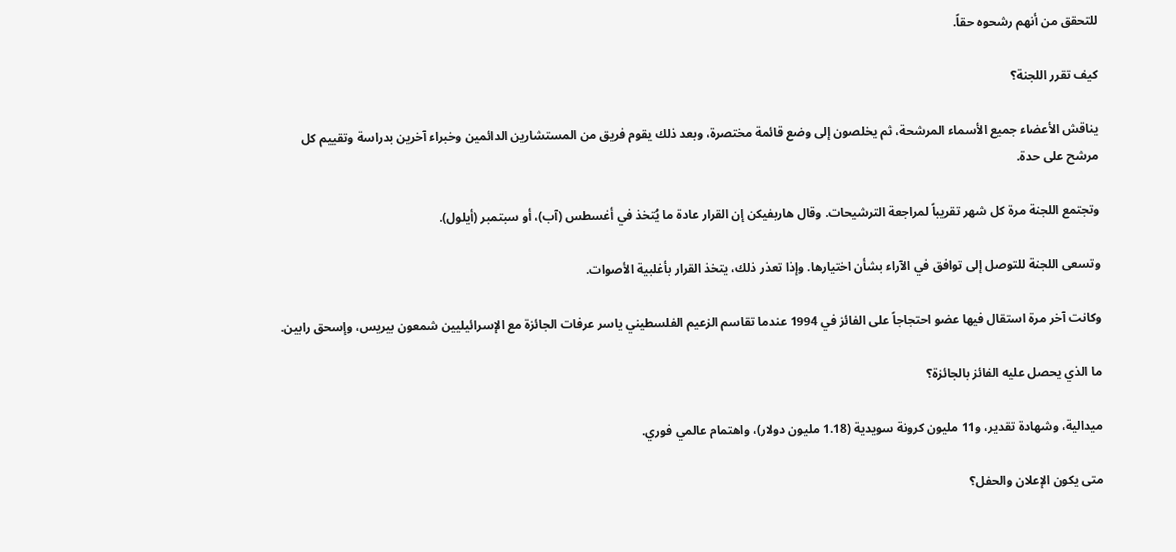للتحقق من أنهم رشحوه حقاً.

كيف تقرر اللجنة؟

يناقش الأعضاء جميع الأسماء المرشحة، ثم يخلصون إلى وضع قائمة مختصرة، وبعد ذلك يقوم فريق من المستشارين الدائمين وخبراء آخرين بدراسة وتقييم كل مرشح على حدة.

وتجتمع اللجنة مرة كل شهر تقريباً لمراجعة الترشيحات. وقال هاربفيكن إن القرار عادة ما يُتخذ في أغسطس (آب)، أو سبتمبر (أيلول).

وتسعى اللجنة للتوصل إلى توافق في الآراء بشأن اختيارها. وإذا تعذر ذلك، يتخذ القرار بأغلبية الأصوات.

وكانت آخر مرة استقال فيها عضو احتجاجاً على الفائز في 1994 عندما تقاسم الزعيم الفلسطيني ياسر عرفات الجائزة مع الإسرائيليين شمعون بيريس، وإسحق رابين.

ما الذي يحصل عليه الفائز بالجائزة؟

ميدالية، وشهادة تقدير، و11 مليون كرونة سويدية (1.18 مليون دولار)، واهتمام عالمي فوري.

متى يكون الإعلان والحفل؟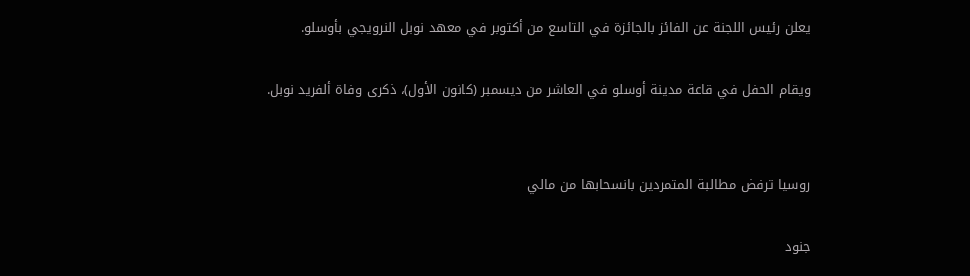يعلن رئيس اللجنة عن الفائز بالجائزة في التاسع من أكتوبر في معهد نوبل النرويجي بأوسلو.

ويقام الحفل في قاعة مدينة أوسلو في العاشر من ديسمبر (كانون الأول)، ذكرى وفاة ألفريد نوبل.


روسيا ترفض مطالبة المتمردين بانسحابها من مالي

جنود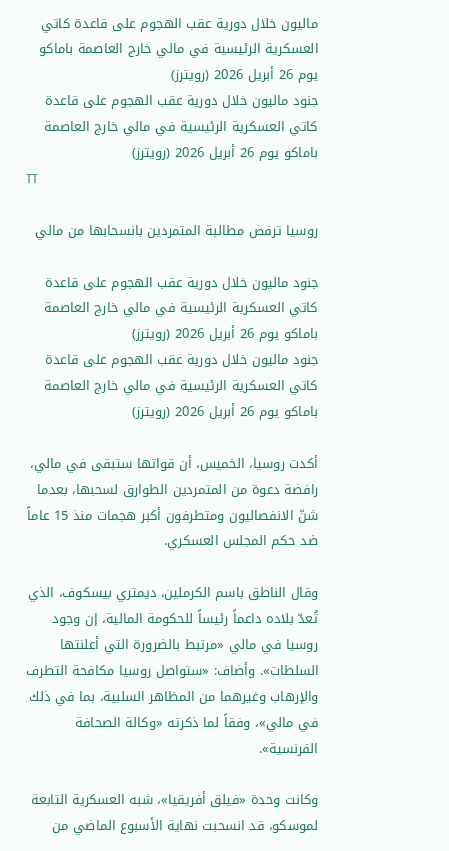ماليون خلال دورية عقب الهجوم على قاعدة كاتي العسكرية الرئيسية في مالي خارج العاصمة باماكو يوم 26 أبريل 2026 (رويترز)
جنود ماليون خلال دورية عقب الهجوم على قاعدة كاتي العسكرية الرئيسية في مالي خارج العاصمة باماكو يوم 26 أبريل 2026 (رويترز)
TT

روسيا ترفض مطالبة المتمردين بانسحابها من مالي

جنود ماليون خلال دورية عقب الهجوم على قاعدة كاتي العسكرية الرئيسية في مالي خارج العاصمة باماكو يوم 26 أبريل 2026 (رويترز)
جنود ماليون خلال دورية عقب الهجوم على قاعدة كاتي العسكرية الرئيسية في مالي خارج العاصمة باماكو يوم 26 أبريل 2026 (رويترز)

أكدت روسيا، الخميس، أن قواتها ستبقى في مالي، رافضة دعوة من المتمردين الطوارق لسحبها، بعدما شنّ الانفصاليون ومتطرفون أكبر هجمات منذ 15 عاماً ضد حكم المجلس العسكري.

وقال الناطق باسم الكرملين، ديمتري بيسكوف، الذي تُعدّ بلاده داعماً رئيساً للحكومة المالية، إن وجود روسيا في مالي «مرتبط بالضرورة التي أعلنتها السلطات». وأضاف: «ستواصل روسيا مكافحة التطرف والإرهاب وغيرهما من المظاهر السلبية، بما في ذلك في مالي»، وفقاً لما ذكرته «وكالة الصحافة الفرنسية».

وكانت وحدة «فيلق أفريقيا»، شبه العسكرية التابعة لموسكو، قد انسحبت نهاية الأسبوع الماضي من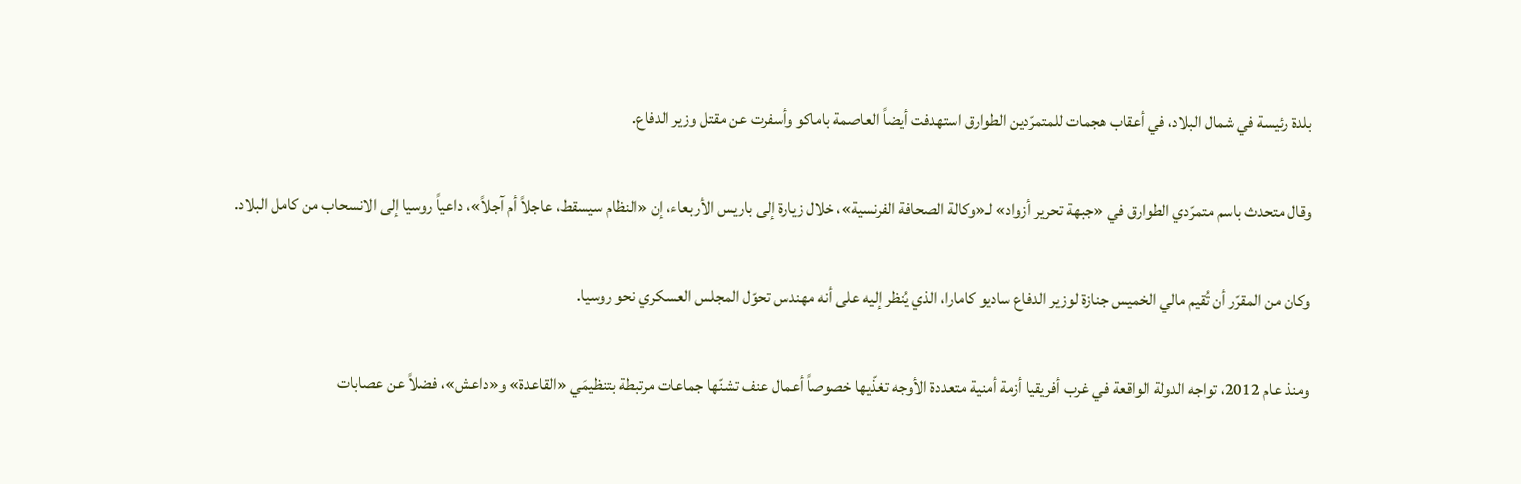بلدة رئيسة في شمال البلاد، في أعقاب هجمات للمتمرّدين الطوارق استهدفت أيضاً العاصمة باماكو وأسفرت عن مقتل وزير الدفاع.

وقال متحدث باسم متمرّدي الطوارق في «جبهة تحرير أزواد» لـ«وكالة الصحافة الفرنسية»، خلال زيارة إلى باريس الأربعاء، إن «النظام سيسقط، عاجلاً أم آجلاً»، داعياً روسيا إلى الانسحاب من كامل البلاد.

وكان من المقرّر أن تُقيم مالي الخميس جنازة لوزير الدفاع ساديو كامارا، الذي يُنظر إليه على أنه مهندس تحوّل المجلس العسكري نحو روسيا.

ومنذ عام 2012، تواجه الدولة الواقعة في غرب أفريقيا أزمة أمنية متعددة الأوجه تغذّيها خصوصاً أعمال عنف تشنّها جماعات مرتبطة بتنظيمَي «القاعدة» و«داعش»، فضلاً عن عصابات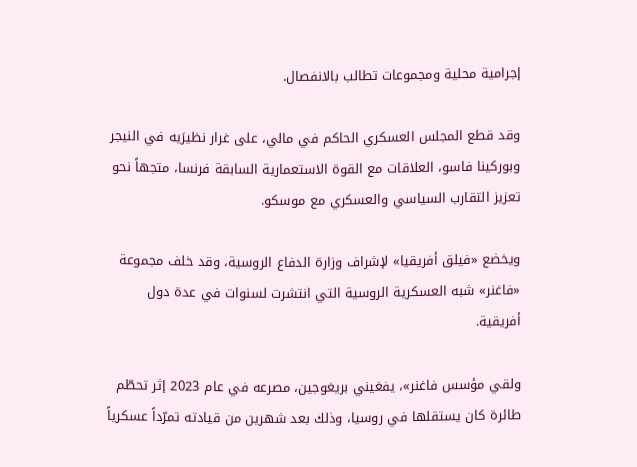إجرامية محلية ومجموعات تطالب بالانفصال.

وقد قطع المجلس العسكري الحاكم في مالي، على غرار نظيرَيه في النيجر وبوركينا فاسو، العلاقات مع القوة الاستعمارية السابقة فرنسا، متجهاً نحو تعزيز التقارب السياسي والعسكري مع موسكو.

ويخضع «فيلق أفريقيا» لإشراف وزارة الدفاع الروسية، وقد خلف مجموعة «فاغنر» شبه العسكرية الروسية التي انتشرت لسنوات في عدة دول أفريقية.

ولقي مؤسس فاغنر»، يفغيني بريغوجين، مصرعه في عام 2023 إثر تحطّم طائرة كان يستقلها في روسيا، وذلك بعد شهرين من قيادته تمرّداً عسكرياً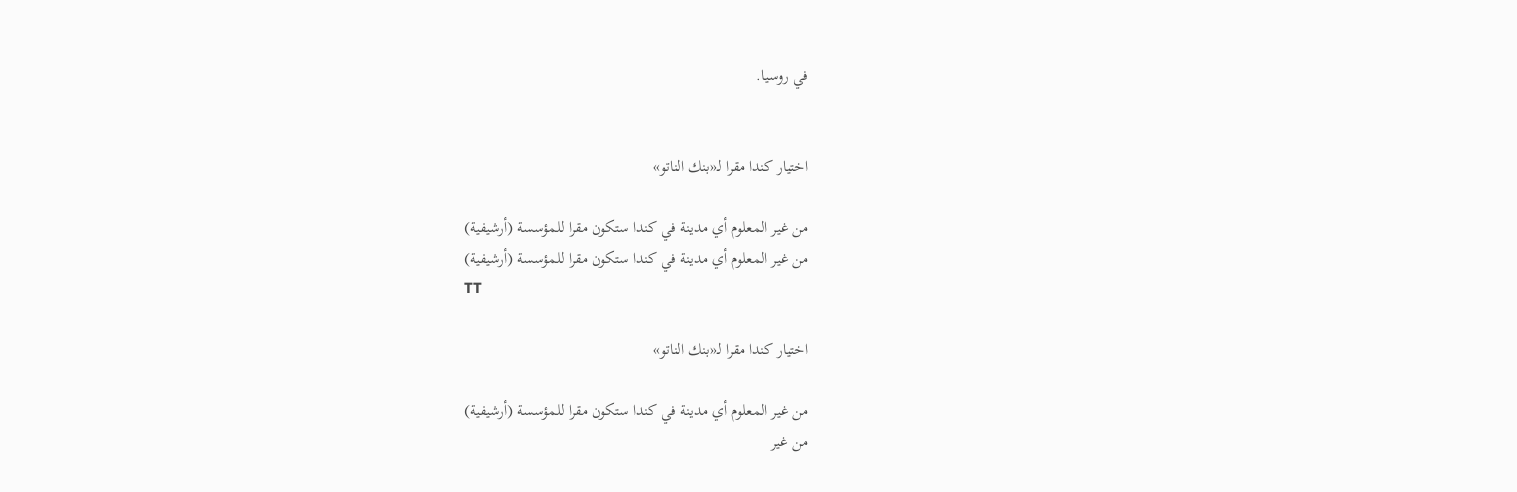في روسيا.


اختيار كندا مقرا لـ«بنك الناتو»

من غير المعلوم أي مدينة في كندا ستكون مقرا للمؤسسة (أرشيفية)
من غير المعلوم أي مدينة في كندا ستكون مقرا للمؤسسة (أرشيفية)
TT

اختيار كندا مقرا لـ«بنك الناتو»

من غير المعلوم أي مدينة في كندا ستكون مقرا للمؤسسة (أرشيفية)
من غير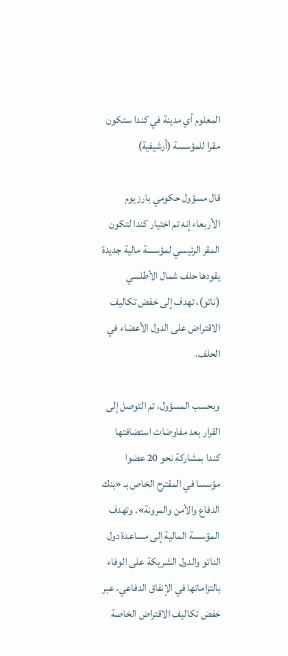المعلوم أي مدينة في كندا ستكون مقرا للمؤسسة (أرشيفية)

قال مسؤول حكومي بارز يوم الأربعاء إنه تم اختيار كندا لتكون المقر الرئيسي لمؤسسة مالية جديدة يقودها حلف شمال الأطلسي (ناتو)، تهدف إلى خفض تكاليف الاقتراض على الدول الأعضاء في الحلف.

وبحسب المسؤول، تم التوصل إلى القرار بعد مفاوضات استضافتها كندا بمشاركة نحو 20 عضوا مؤسسا في المقترح الخاص بـ «بنك الدفاع والأمن والمرونة». وتهدف المؤسسة المالية إلى مساعدة دول الناتو والدول الشريكة على الوفاء بالتزاماتها في الإنفاق الدفاعي، عبر خفض تكاليف الاقتراض الخاصة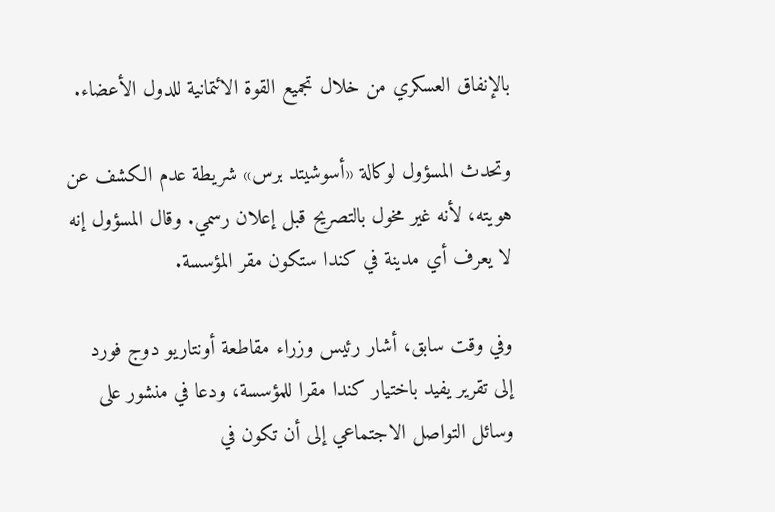بالإنفاق العسكري من خلال تجميع القوة الائتمانية للدول الأعضاء.

وتحدث المسؤول لوكالة «أسوشيتد برس» شريطة عدم الكشف عن هويته، لأنه غير مخول بالتصريح قبل إعلان رسمي. وقال المسؤول إنه لا يعرف أي مدينة في كندا ستكون مقر المؤسسة.

وفي وقت سابق، أشار رئيس وزراء مقاطعة أونتاريو دوج فورد إلى تقرير يفيد باختيار كندا مقرا للمؤسسة، ودعا في منشور على وسائل التواصل الاجتماعي إلى أن تكون في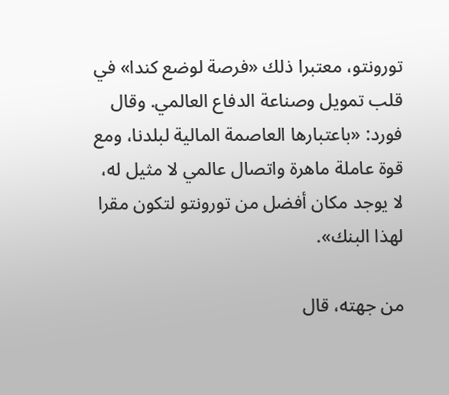تورونتو، معتبرا ذلك «فرصة لوضع كندا» في قلب تمويل وصناعة الدفاع العالمي. وقال فورد: «باعتبارها العاصمة المالية لبلدنا، ومع قوة عاملة ماهرة واتصال عالمي لا مثيل له، لا يوجد مكان أفضل من تورونتو لتكون مقرا لهذا البنك».

من جهته، قال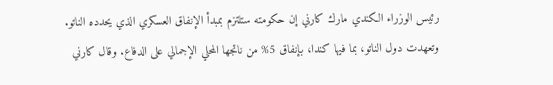رئيس الوزراء الكندي مارك كارني إن حكومته ستلتزم بمبدأ الإنفاق العسكري الذي يحدده الناتو. وتعهدت دول الناتو، بما فيها كندا، بإنفاق 5% من ناتجها المحلي الإجمالي على الدفاع. وقال كارني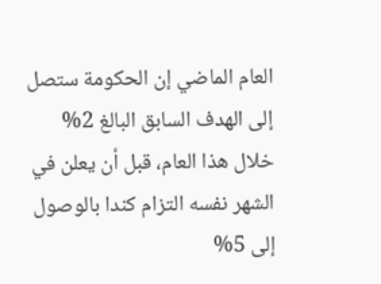العام الماضي إن الحكومة ستصل إلى الهدف السابق البالغ 2% خلال هذا العام، قبل أن يعلن في الشهر نفسه التزام كندا بالوصول إلى 5%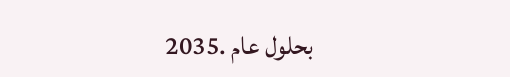بحلول عام .2035